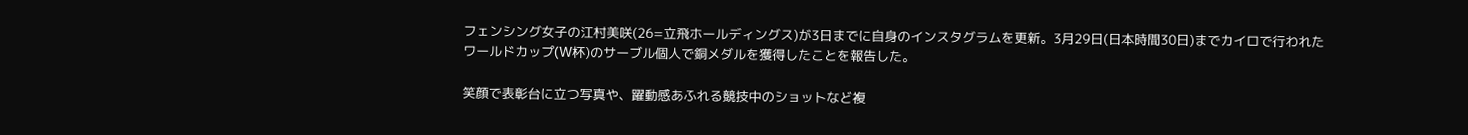フェンシング女子の江村美咲(26=立飛ホールディングス)が3日までに自身のインスタグラムを更新。3月29日(日本時間30日)までカイロで行われたワールドカップ(W杯)のサーブル個人で銅メダルを獲得したことを報告した。

笑顔で表彰台に立つ写真や、躍動感あふれる競技中のショットなど複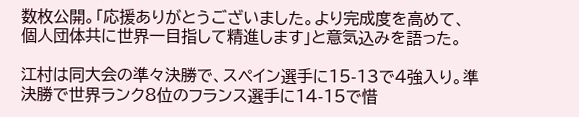数枚公開。「応援ありがとうございました。より完成度を高めて、個人団体共に世界一目指して精進します」と意気込みを語った。

江村は同大会の準々決勝で、スペイン選手に15-13で4強入り。準決勝で世界ランク8位のフランス選手に14-15で惜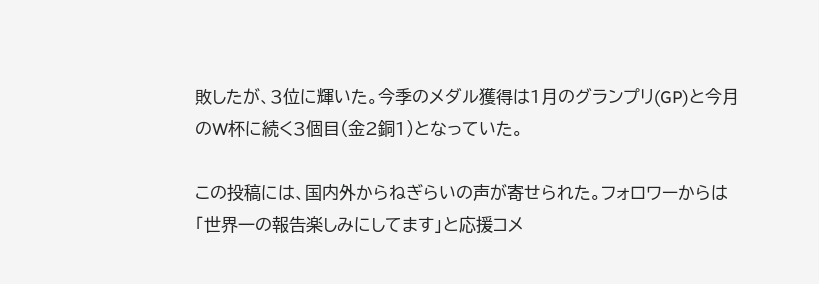敗したが、3位に輝いた。今季のメダル獲得は1月のグランプリ(GP)と今月のW杯に続く3個目(金2銅1)となっていた。

この投稿には、国内外からねぎらいの声が寄せられた。フォロワーからは「世界一の報告楽しみにしてます」と応援コメ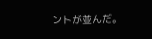ントが並んだ。